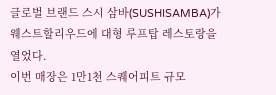글로벌 브랜드 스시 삼바(SUSHISAMBA)가 웨스트할리우드에 대형 루프탑 레스토랑을 열었다.
이번 매장은 1만1천 스퀘어피트 규모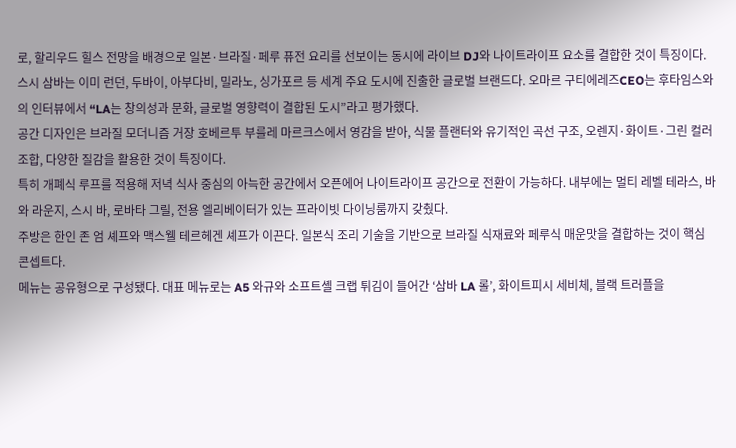로, 할리우드 힐스 전망을 배경으로 일본·브라질·페루 퓨전 요리를 선보이는 동시에 라이브 DJ와 나이트라이프 요소를 결합한 것이 특징이다.
스시 삼바는 이미 런던, 두바이, 아부다비, 밀라노, 싱가포르 등 세계 주요 도시에 진출한 글로벌 브랜드다. 오마르 구티에레즈CEO는 후타임스와의 인터뷰에서 “LA는 창의성과 문화, 글로벌 영향력이 결합된 도시”라고 평가했다.
공간 디자인은 브라질 모더니즘 거장 호베르투 부를레 마르크스에서 영감을 받아, 식물 플랜터와 유기적인 곡선 구조, 오렌지·화이트·그린 컬러 조합, 다양한 질감을 활용한 것이 특징이다.
특히 개폐식 루프를 적용해 저녁 식사 중심의 아늑한 공간에서 오픈에어 나이트라이프 공간으로 전환이 가능하다. 내부에는 멀티 레벨 테라스, 바와 라운지, 스시 바, 로바타 그릴, 전용 엘리베이터가 있는 프라이빗 다이닝룸까지 갖췄다.
주방은 한인 존 엄 셰프와 맥스웰 테르헤겐 셰프가 이끈다. 일본식 조리 기술을 기반으로 브라질 식재료와 페루식 매운맛을 결합하는 것이 핵심 콘셉트다.
메뉴는 공유형으로 구성됐다. 대표 메뉴로는 A5 와규와 소프트셸 크랩 튀김이 들어간 ‘삼바 LA 롤’, 화이트피시 세비체, 블랙 트러플을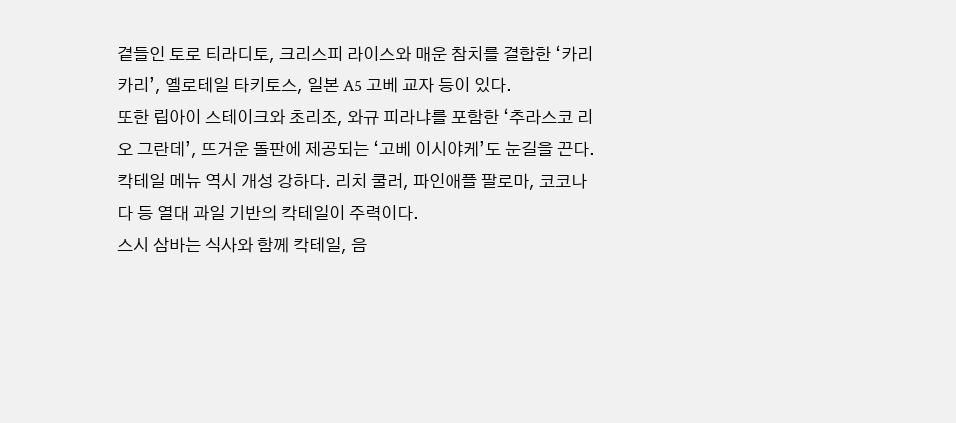곁들인 토로 티라디토, 크리스피 라이스와 매운 참치를 결합한 ‘카리카리’, 옐로테일 타키토스, 일본 A5 고베 교자 등이 있다.
또한 립아이 스테이크와 초리조, 와규 피라냐를 포함한 ‘추라스코 리오 그란데’, 뜨거운 돌판에 제공되는 ‘고베 이시야케’도 눈길을 끈다.
칵테일 메뉴 역시 개성 강하다. 리치 쿨러, 파인애플 팔로마, 코코나다 등 열대 과일 기반의 칵테일이 주력이다.
스시 삼바는 식사와 함께 칵테일, 음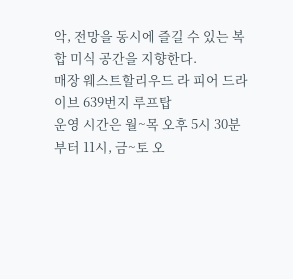악, 전망을 동시에 즐길 수 있는 복합 미식 공간을 지향한다.
매장 웨스트할리우드 라 피어 드라이브 639번지 루프탑
운영 시간은 월~목 오후 5시 30분부터 11시, 금~토 오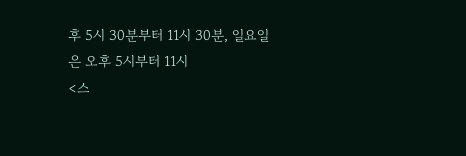후 5시 30분부터 11시 30분, 일요일은 오후 5시부터 11시
<스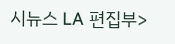시뉴스 LA 편집부>